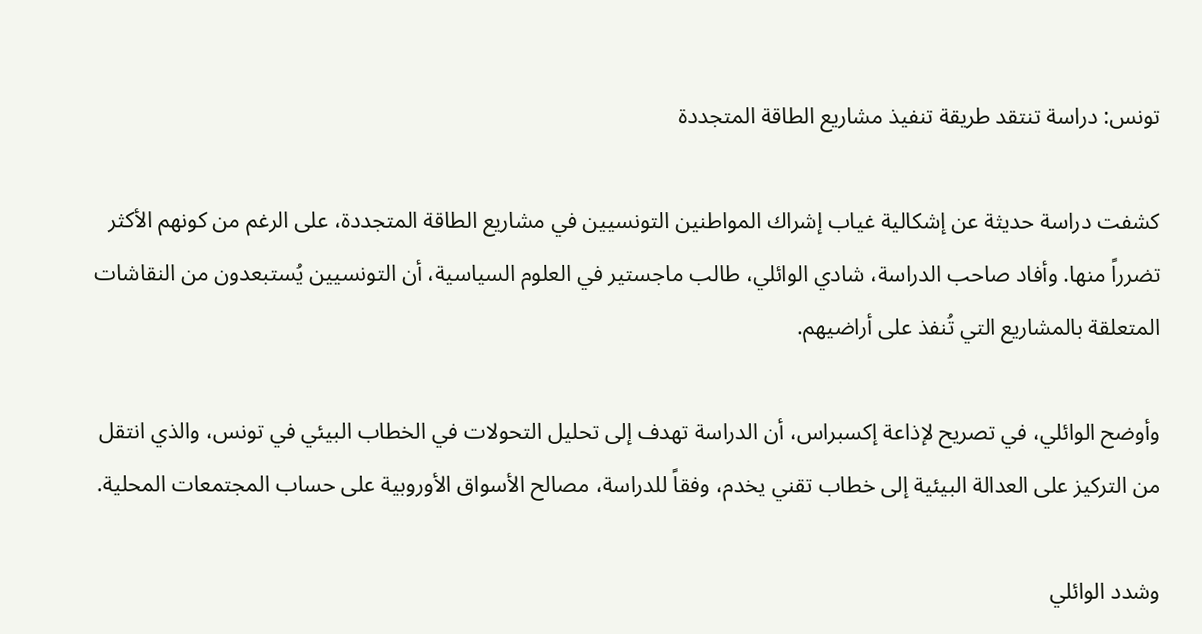تونس: دراسة تنتقد طريقة تنفيذ مشاريع الطاقة المتجددة

كشفت دراسة حديثة عن إشكالية غياب إشراك المواطنين التونسيين في مشاريع الطاقة المتجددة، على الرغم من كونهم الأكثر تضرراً منها. وأفاد صاحب الدراسة، شادي الوائلي، طالب ماجستير في العلوم السياسية، أن التونسيين يُستبعدون من النقاشات المتعلقة بالمشاريع التي تُنفذ على أراضيهم.

وأوضح الوائلي، في تصريح لإذاعة إكسبراس، أن الدراسة تهدف إلى تحليل التحولات في الخطاب البيئي في تونس، والذي انتقل من التركيز على العدالة البيئية إلى خطاب تقني يخدم، وفقاً للدراسة، مصالح الأسواق الأوروبية على حساب المجتمعات المحلية.

وشدد الوائلي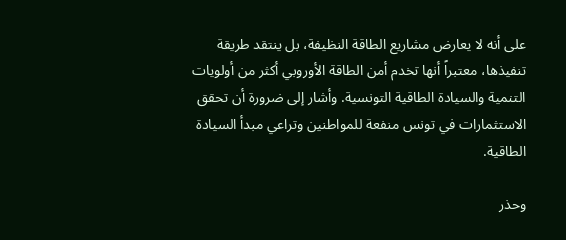على أنه لا يعارض مشاريع الطاقة النظيفة، بل ينتقد طريقة تنفيذها، معتبراً أنها تخدم أمن الطاقة الأوروبي أكثر من أولويات التنمية والسيادة الطاقية التونسية. وأشار إلى ضرورة أن تحقق الاستثمارات في تونس منفعة للمواطنين وتراعي مبدأ السيادة الطاقية.

وحذر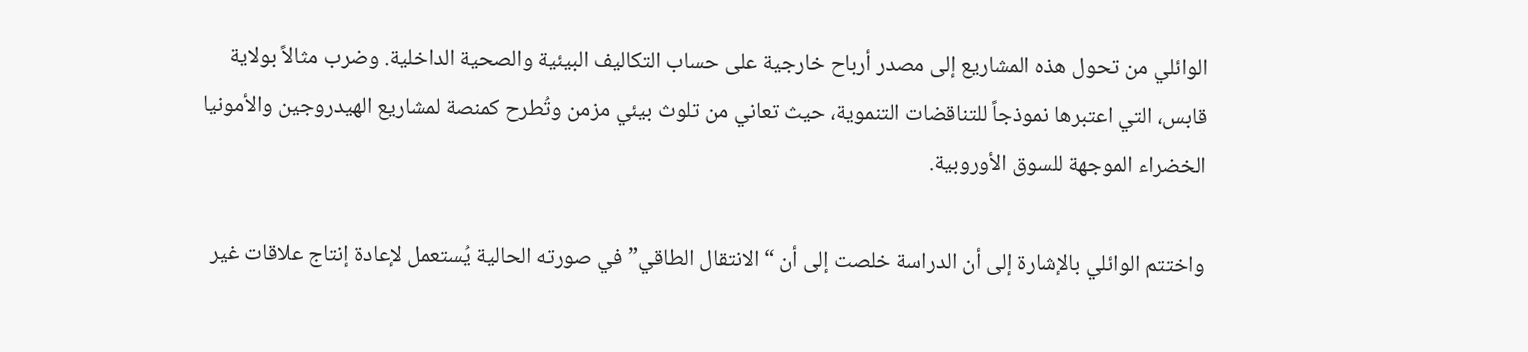الوائلي من تحول هذه المشاريع إلى مصدر أرباح خارجية على حساب التكاليف البيئية والصحية الداخلية. وضرب مثالاً بولاية قابس، التي اعتبرها نموذجاً للتناقضات التنموية، حيث تعاني من تلوث بيئي مزمن وتُطرح كمنصة لمشاريع الهيدروجين والأمونيا الخضراء الموجهة للسوق الأوروبية.

واختتم الوائلي بالإشارة إلى أن الدراسة خلصت إلى أن “الانتقال الطاقي” في صورته الحالية يُستعمل لإعادة إنتاج علاقات غير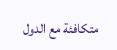متكافئة مع الدول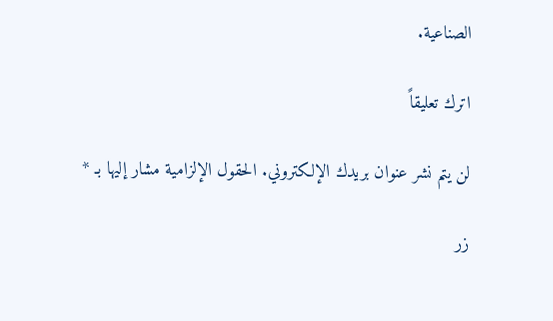الصناعية.

اترك تعليقاً

لن يتم نشر عنوان بريدك الإلكتروني. الحقول الإلزامية مشار إليها بـ *

زر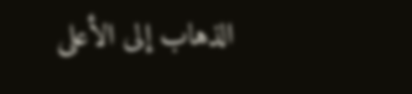الذهاب إلى الأعلى